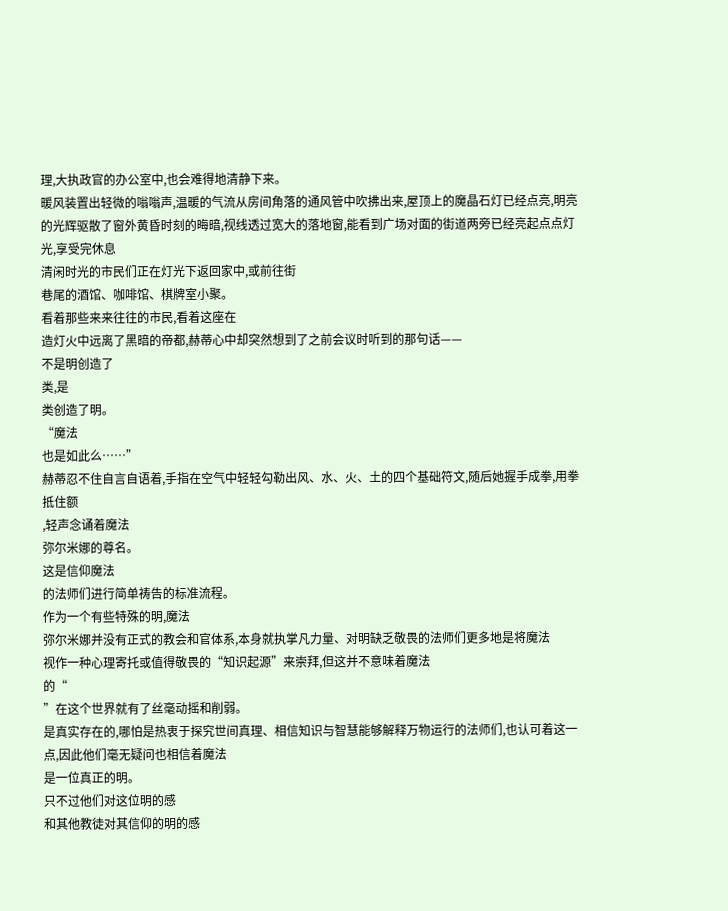理,大执政官的办公室中,也会难得地清静下来。
暖风装置出轻微的嗡嗡声,温暖的气流从房间角落的通风管中吹拂出来,屋顶上的魔晶石灯已经点亮,明亮的光辉驱散了窗外黄昏时刻的晦暗,视线透过宽大的落地窗,能看到广场对面的街道两旁已经亮起点点灯光,享受完休息
清闲时光的市民们正在灯光下返回家中,或前往街
巷尾的酒馆、咖啡馆、棋牌室小聚。
看着那些来来往往的市民,看着这座在
造灯火中远离了黑暗的帝都,赫蒂心中却突然想到了之前会议时听到的那句话——
不是明创造了
类,是
类创造了明。
“魔法
也是如此么……”
赫蒂忍不住自言自语着,手指在空气中轻轻勾勒出风、水、火、土的四个基础符文,随后她握手成拳,用拳
抵住额
,轻声念诵着魔法
弥尔米娜的尊名。
这是信仰魔法
的法师们进行简单祷告的标准流程。
作为一个有些特殊的明,魔法
弥尔米娜并没有正式的教会和官体系,本身就执掌凡力量、对明缺乏敬畏的法师们更多地是将魔法
视作一种心理寄托或值得敬畏的“知识起源”来崇拜,但这并不意味着魔法
的“
”在这个世界就有了丝毫动摇和削弱。
是真实存在的,哪怕是热衷于探究世间真理、相信知识与智慧能够解释万物运行的法师们,也认可着这一点,因此他们毫无疑问也相信着魔法
是一位真正的明。
只不过他们对这位明的感
和其他教徒对其信仰的明的感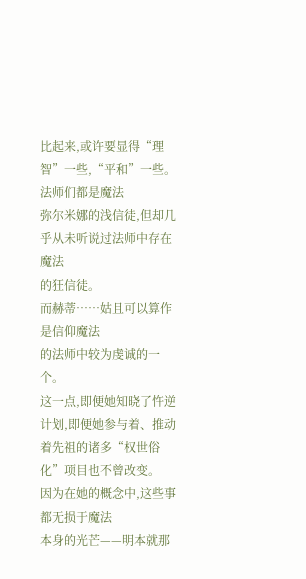比起来,或许要显得“理智”一些,“平和”一些。
法师们都是魔法
弥尔米娜的浅信徒,但却几乎从未听说过法师中存在魔法
的狂信徒。
而赫蒂……姑且可以算作是信仰魔法
的法师中较为虔诚的一个。
这一点,即便她知晓了忤逆计划,即便她参与着、推动着先祖的诸多“权世俗化”项目也不曾改变。
因为在她的概念中,这些事
都无损于魔法
本身的光芒——明本就那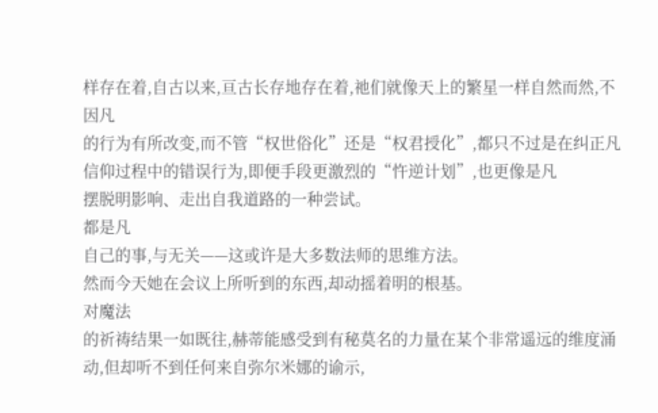样存在着,自古以来,亘古长存地存在着,祂们就像天上的繁星一样自然而然,不因凡
的行为有所改变,而不管“权世俗化”还是“权君授化”,都只不过是在纠正凡
信仰过程中的错误行为,即便手段更激烈的“忤逆计划”,也更像是凡
摆脱明影响、走出自我道路的一种尝试。
都是凡
自己的事,与无关——这或许是大多数法师的思维方法。
然而今天她在会议上所听到的东西,却动摇着明的根基。
对魔法
的祈祷结果一如既往,赫蒂能感受到有秘莫名的力量在某个非常遥远的维度涌动,但却听不到任何来自弥尔米娜的谕示,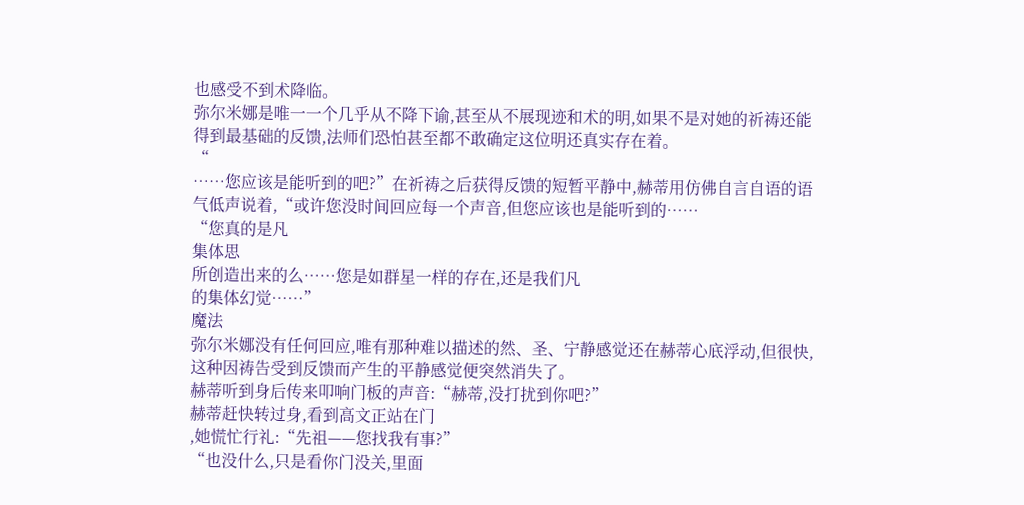也感受不到术降临。
弥尔米娜是唯一一个几乎从不降下谕,甚至从不展现迹和术的明,如果不是对她的祈祷还能得到最基础的反馈,法师们恐怕甚至都不敢确定这位明还真实存在着。
“
……您应该是能听到的吧?”在祈祷之后获得反馈的短暂平静中,赫蒂用仿佛自言自语的语气低声说着,“或许您没时间回应每一个声音,但您应该也是能听到的……
“您真的是凡
集体思
所创造出来的么……您是如群星一样的存在,还是我们凡
的集体幻觉……”
魔法
弥尔米娜没有任何回应,唯有那种难以描述的然、圣、宁静感觉还在赫蒂心底浮动,但很快,这种因祷告受到反馈而产生的平静感觉便突然消失了。
赫蒂听到身后传来叩响门板的声音:“赫蒂,没打扰到你吧?”
赫蒂赶快转过身,看到高文正站在门
,她慌忙行礼:“先祖——您找我有事?”
“也没什么,只是看你门没关,里面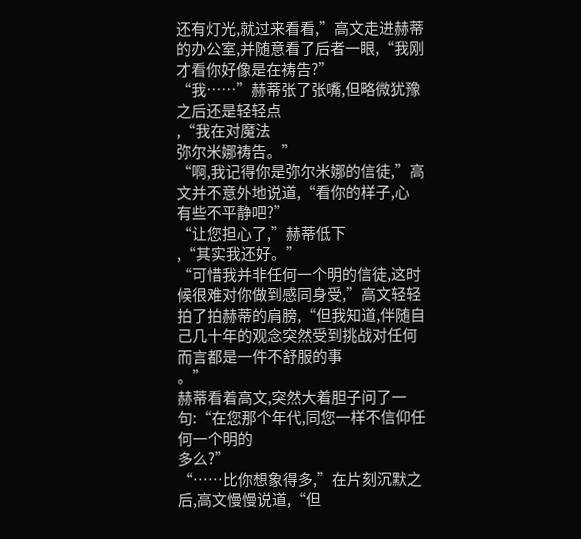还有灯光,就过来看看,”高文走进赫蒂的办公室,并随意看了后者一眼,“我刚才看你好像是在祷告?”
“我……”赫蒂张了张嘴,但略微犹豫之后还是轻轻点
,“我在对魔法
弥尔米娜祷告。”
“啊,我记得你是弥尔米娜的信徒,”高文并不意外地说道,“看你的样子,心
有些不平静吧?”
“让您担心了,”赫蒂低下
,“其实我还好。”
“可惜我并非任何一个明的信徒,这时候很难对你做到感同身受,”高文轻轻拍了拍赫蒂的肩膀,“但我知道,伴随自己几十年的观念突然受到挑战对任何
而言都是一件不舒服的事
。”
赫蒂看着高文,突然大着胆子问了一句:“在您那个年代,同您一样不信仰任何一个明的
多么?”
“……比你想象得多,”在片刻沉默之后,高文慢慢说道,“但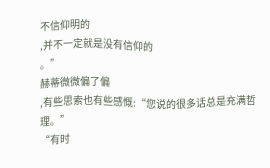不信仰明的
,并不一定就是没有信仰的
。”
赫蒂微微偏了偏
,有些思索也有些感慨:“您说的很多话总是充满哲理。”
“有时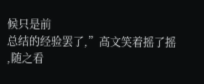候只是前
总结的经验罢了,”高文笑着摇了摇
,随之看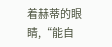着赫蒂的眼睛,“能自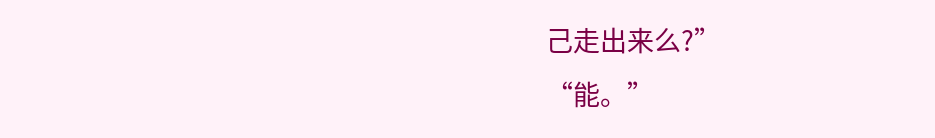己走出来么?”
“能。”